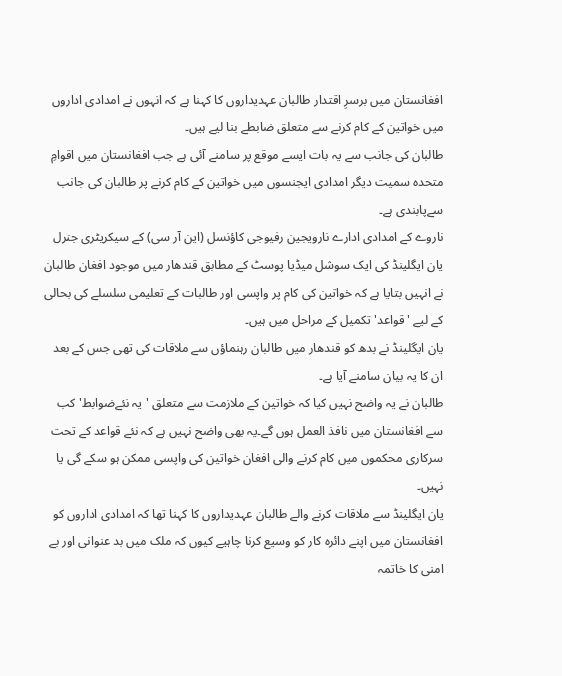افغانستان میں برسرِ اقتدار طالبان عہدیداروں کا کہنا ہے کہ انہوں نے امدادی اداروں میں خواتین کے کام کرنے سے متعلق ضابطے بنا لیے ہیں۔
طالبان کی جانب سے یہ بات ایسے موقع پر سامنے آئی ہے جب افغانستان میں اقوامِ متحدہ سمیت دیگر امدادی ایجنسوں میں خواتین کے کام کرنے پر طالبان کی جانب سےپابندی ہے۔
ناروے کے امدادی ادارے نارویجین رفیوجی کاؤنسل (این آر سی) کے سیکریٹری جنرل یان ایگلینڈ کی ایک سوشل میڈیا پوسٹ کے مطابق قندھار میں موجود افغان طالبان نے انہیں بتایا ہے کہ خواتین کی کام پر واپسی اور طالبات کے تعلیمی سلسلے کی بحالی کے لیے 'قواعد' تکمیل کے مراحل میں ہیں۔
یان ایگلینڈ نے بدھ کو قندھار میں طالبان رہنماؤں سے ملاقات کی تھی جس کے بعد ان کا یہ بیان سامنے آیا ہے۔
طالبان نے یہ واضح نہیں کیا کہ خواتین کے ملازمت سے متعلق 'یہ نئےضوابط' کب سے افغانستان میں نافذ العمل ہوں گے۔یہ بھی واضح نہیں ہے کہ نئے قواعد کے تحت سرکاری محکموں میں کام کرنے والی افغان خواتین کی واپسی ممکن ہو سکے گی یا نہیں۔
یان ایگلینڈ سے ملاقات کرنے والے طالبان عہدیداروں کا کہنا تھا کہ امدادی اداروں کو افغانستان میں اپنے دائرہ کار کو وسیع کرنا چاہیے کیوں کہ ملک میں بد عنوانی اور بے امنی کا خاتمہ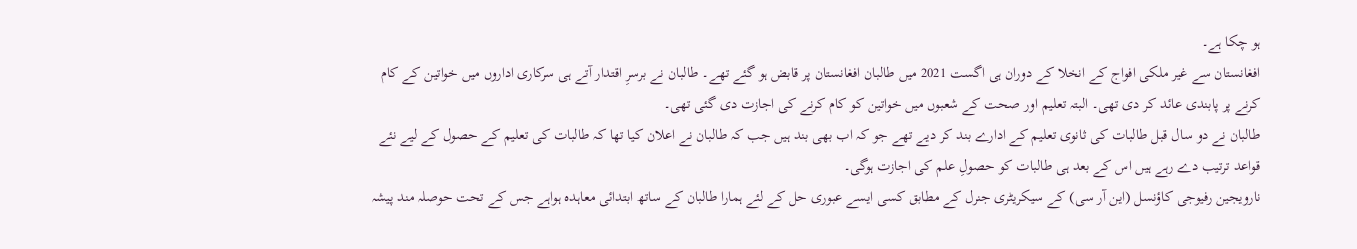ہو چکا ہے۔
افغانستان سے غیر ملکی افواج کے انخلا کے دوران ہی اگست 2021 میں طالبان افغانستان پر قابض ہو گئے تھے۔ طالبان نے برسرِ اقتدار آتے ہی سرکاری اداروں میں خواتین کے کام کرنے پر پابندی عائد کر دی تھی۔ البتہ تعلیم اور صحت کے شعبوں میں خواتین کو کام کرنے کی اجازت دی گئی تھی۔
طالبان نے دو سال قبل طالبات کی ثانوی تعلیم کے ادارے بند کر دیے تھے جو کہ اب بھی بند ہیں جب کہ طالبان نے اعلان کیا تھا کہ طالبات کی تعلیم کے حصول کے لیے نئے قواعد ترتیب دے رہے ہیں اس کے بعد ہی طالبات کو حصولِ علم کی اجازت ہوگی۔
نارویجین رفیوجی کاؤنسل (این آر سی) کے سیکریٹری جنرل کے مطابق کسی ایسے عبوری حل کے لئے ہمارا طالبان کے ساتھ ابتدائی معاہدہ ہواہے جس کے تحت حوصلہ مند پیشہ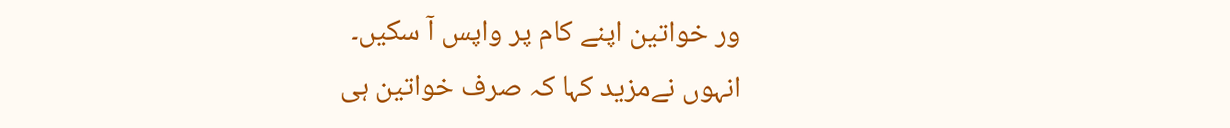ور خواتین اپنے کام پر واپس آ سکیں۔
انہوں نےمزید کہا کہ صرف خواتین ہی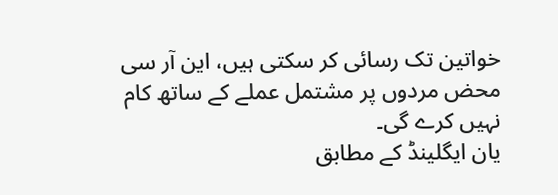خواتین تک رسائی کر سکتی ہیں، این آر سی محض مردوں پر مشتمل عملے کے ساتھ کام نہیں کرے گی۔
یان ایگلینڈ کے مطابق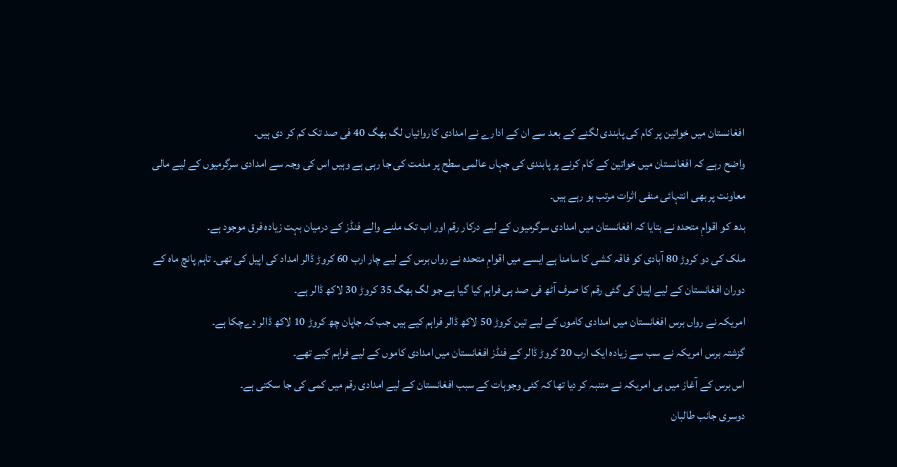افغانستان میں خواتین پر کام کی پابندی لگنے کے بعد سے ان کے ادارے نے امدادی کاروائیاں لگ بھگ 40 فی صد تک کم کر دی ہیں۔
واضح رہے کہ افغانستان میں خواتین کے کام کرنے پر پابندی کی جہاں عالمی سطح پر مذمت کی جا رہی ہے وہیں اس کی وجہ سے امدادی سرگرمیوں کے لیے مالی معاونت پر بھی انتہائی منفی اثرات مرتب ہو رہے ہیں۔
بدھ کو اقوامِ متحدہ نے بتایا کہ افغانستان میں امدادی سرگرمیوں کے لیے درکار رقم اور اب تک ملنے والے فنڈز کے درمیان بہت زیادہ فرق موجود ہے۔
ملک کی دو کروڑ 80 آبادی کو فاقہ کشی کا سامنا ہے ایسے میں اقوامِ متحدہ نے رواں برس کے لیے چار ارب 60 کروڑ ڈالر امداد کی اپیل کی تھی۔ تاہم پانچ ماہ کے دوران افغانستان کے لیے اپیل کی گئی رقم کا صرف آٹھ فی صد ہی فراہم کیا گیا ہے جو لگ بھگ 35 کروڑ 30 لاکھ ڈالر ہے۔
امریکہ نے رواں برس افغانستان میں امدادی کاموں کے لیے تین کروڑ 50 لاکھ ڈالر فراہم کیے ہیں جب کہ جاپان چھ کروڑ 10 لاکھ ڈالر دےچکا ہے۔
گزشتہ برس امریکہ نے سب سے زیادہ ایک ارب 20 کروڑ ڈالر کے فنڈز افغانستان میں امدادی کاموں کے لیے فراہم کیے تھے۔
اس برس کے آغاز میں ہی امریکہ نے متنبہ کر دیا تھا کہ کئی وجوہات کے سبب افغانستان کے لیے امدادی رقم میں کمی کی جا سکتی ہے۔
دوسری جانب طالبان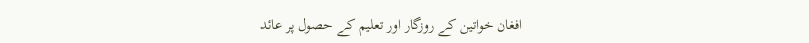افغان خواتین کے روزگار اور تعلیم کے حصول پر عائد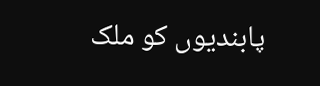پابندیوں کو ملک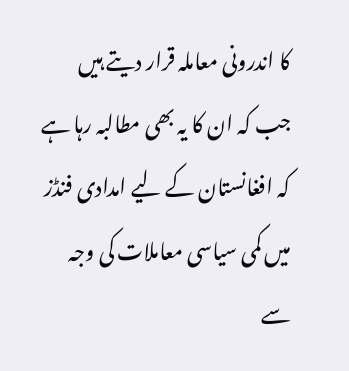کا اندرونی معاملہ قرار دیتے ہیں جب کہ ان کا یہ بھی مطالبہ رہا ہے کہ افغانستان کے لیے امدادی فنڈز میں کمی سیاسی معاملات کی وجہ سے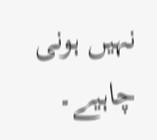نہیں ہونی چاہیے۔